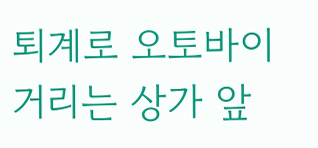퇴계로 오토바이 거리는 상가 앞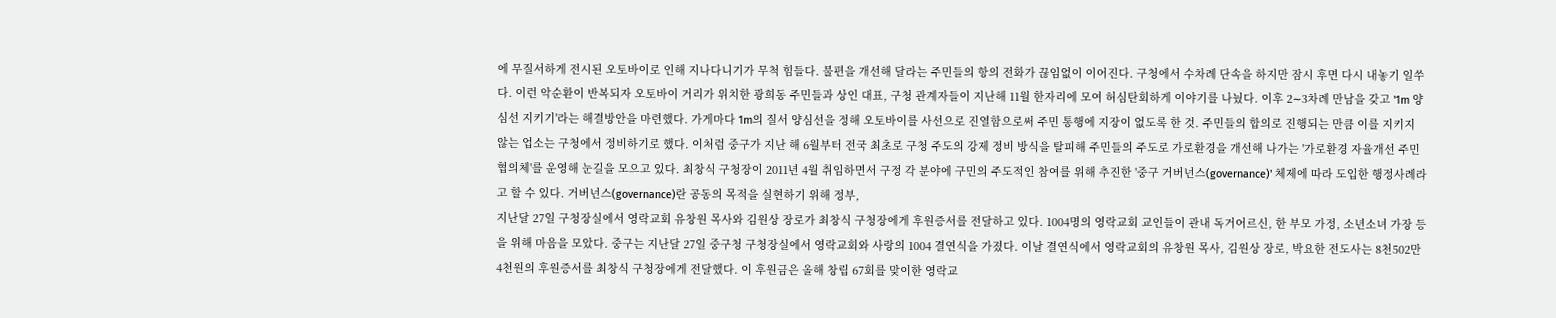에 무질서하게 전시된 오토바이로 인해 지나다니기가 무척 힘들다. 불편을 개선해 달라는 주민들의 항의 전화가 끊임없이 이어진다. 구청에서 수차례 단속을 하지만 잠시 후면 다시 내놓기 일쑤다. 이런 악순환이 반복되자 오토바이 거리가 위치한 광희동 주민들과 상인 대표, 구청 관계자들이 지난해 11월 한자리에 모여 허심탄회하게 이야기를 나눴다. 이후 2∼3차례 만남을 갖고 '1m 양심선 지키기'라는 해결방안을 마련했다. 가게마다 1m의 질서 양심선을 정해 오토바이를 사선으로 진열함으로써 주민 통행에 지장이 없도록 한 것. 주민들의 합의로 진행되는 만큼 이를 지키지 않는 업소는 구청에서 정비하기로 했다. 이처럼 중구가 지난 해 6월부터 전국 최초로 구청 주도의 강제 정비 방식을 탈피해 주민들의 주도로 가로환경을 개선해 나가는 '가로환경 자율개선 주민협의체'를 운영해 눈길을 모으고 있다. 최창식 구청장이 2011년 4월 취임하면서 구정 각 분야에 구민의 주도적인 참여를 위해 추진한 '중구 거버넌스(governance)' 체제에 따라 도입한 행정사례라고 할 수 있다. 거버넌스(governance)란 공동의 목적을 실현하기 위해 정부,
지난달 27일 구청장실에서 영락교회 유창원 목사와 김원상 장로가 최창식 구청장에게 후원증서를 전달하고 있다. 1004명의 영락교회 교인들이 관내 독거어르신, 한 부모 가정, 소년소녀 가장 등을 위해 마음을 모았다. 중구는 지난달 27일 중구청 구청장실에서 영락교회와 사랑의 1004 결연식을 가졌다. 이날 결연식에서 영락교회의 유창원 목사, 김원상 장로, 박요한 전도사는 8천502만4천원의 후원증서를 최창식 구청장에게 전달했다. 이 후원금은 올해 창립 67회를 맞이한 영락교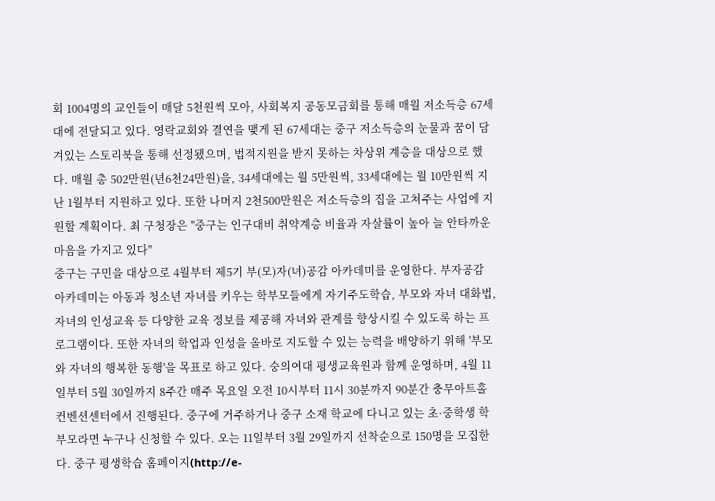회 1004명의 교인들이 매달 5천원씩 모아, 사회복지 공동모금회를 통해 매월 저소득층 67세대에 전달되고 있다. 영락교회와 결연을 맺게 된 67세대는 중구 저소득층의 눈물과 꿈이 담겨있는 스토리북을 통해 선정됐으며, 법적지원을 받지 못하는 차상위 계층을 대상으로 했다. 매월 총 502만원(년6천24만원)을, 34세대에는 월 5만원씩, 33세대에는 월 10만원씩 지난 1월부터 지원하고 있다. 또한 나머지 2천500만원은 저소득층의 집을 고쳐주는 사업에 지원할 계획이다. 최 구청장은 "중구는 인구대비 취약계층 비율과 자살률이 높아 늘 안타까운 마음을 가지고 있다"
중구는 구민을 대상으로 4월부터 제5기 부(모)자(녀)공감 아카데미를 운영한다. 부자공감 아카데미는 아동과 청소년 자녀를 키우는 학부모들에게 자기주도학습, 부모와 자녀 대화법, 자녀의 인성교육 등 다양한 교육 정보를 제공해 자녀와 관계를 향상시킬 수 있도록 하는 프로그램이다. 또한 자녀의 학업과 인성을 올바로 지도할 수 있는 능력을 배양하기 위해 '부모와 자녀의 행복한 동행'을 목표로 하고 있다. 숭의여대 평생교육원과 함께 운영하며, 4월 11일부터 5월 30일까지 8주간 매주 목요일 오전 10시부터 11시 30분까지 90분간 충무아트홀 컨벤션센터에서 진행된다. 중구에 거주하거나 중구 소재 학교에 다니고 있는 초·중학생 학부모라면 누구나 신청할 수 있다. 오는 11일부터 3월 29일까지 선착순으로 150명을 모집한다. 중구 평생학습 홈페이지(http://e-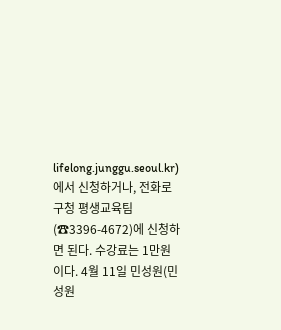lifelong.junggu.seoul.kr)에서 신청하거나, 전화로 구청 평생교육팀(☎3396-4672)에 신청하면 된다. 수강료는 1만원이다. 4월 11일 민성원(민성원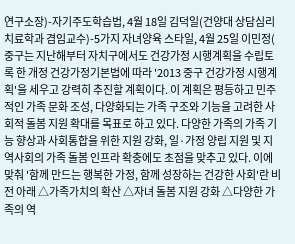연구소장)-자기주도학습법, 4월 18일 김덕일(건양대 상담심리치료학과 겸임교수)-5가지 자녀양육 스타일, 4월 25일 이민정(
중구는 지난해부터 자치구에서도 건강가정 시행계획을 수립토록 한 개정 건강가정기본법에 따라 '2013 중구 건강가정 시행계획'을 세우고 강력히 추진할 계획이다. 이 계획은 평등하고 민주적인 가족 문화 조성, 다양화되는 가족 구조와 기능을 고려한 사회적 돌봄 지원 확대를 목표로 하고 있다. 다양한 가족의 가족 기능 향상과 사회통합을 위한 지원 강화, 일·가정 양립 지원 및 지역사회의 가족 돌봄 인프라 확충에도 초점을 맞추고 있다. 이에 맞춰 '함께 만드는 행복한 가정, 함께 성장하는 건강한 사회'란 비전 아래 △가족가치의 확산 △자녀 돌봄 지원 강화 △다양한 가족의 역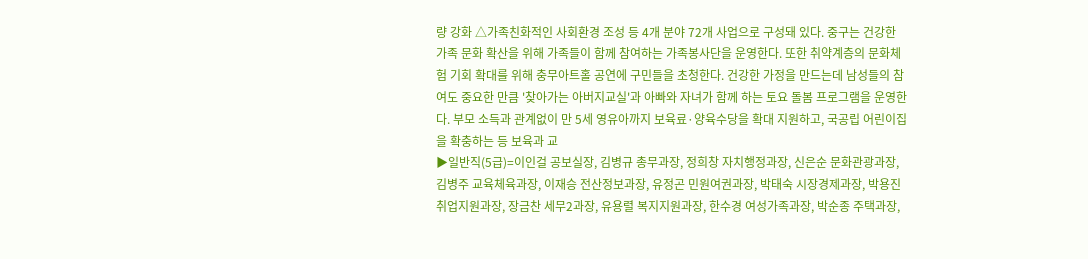량 강화 △가족친화적인 사회환경 조성 등 4개 분야 72개 사업으로 구성돼 있다. 중구는 건강한 가족 문화 확산을 위해 가족들이 함께 참여하는 가족봉사단을 운영한다. 또한 취약계층의 문화체험 기회 확대를 위해 충무아트홀 공연에 구민들을 초청한다. 건강한 가정을 만드는데 남성들의 참여도 중요한 만큼 '찾아가는 아버지교실'과 아빠와 자녀가 함께 하는 토요 돌봄 프로그램을 운영한다. 부모 소득과 관계없이 만 5세 영유아까지 보육료·양육수당을 확대 지원하고, 국공립 어린이집을 확충하는 등 보육과 교
▶일반직(5급)=이인걸 공보실장, 김병규 총무과장, 정희창 자치행정과장, 신은순 문화관광과장, 김병주 교육체육과장, 이재승 전산정보과장, 유정곤 민원여권과장, 박태숙 시장경제과장, 박용진 취업지원과장, 장금찬 세무2과장, 유용렬 복지지원과장, 한수경 여성가족과장, 박순종 주택과장,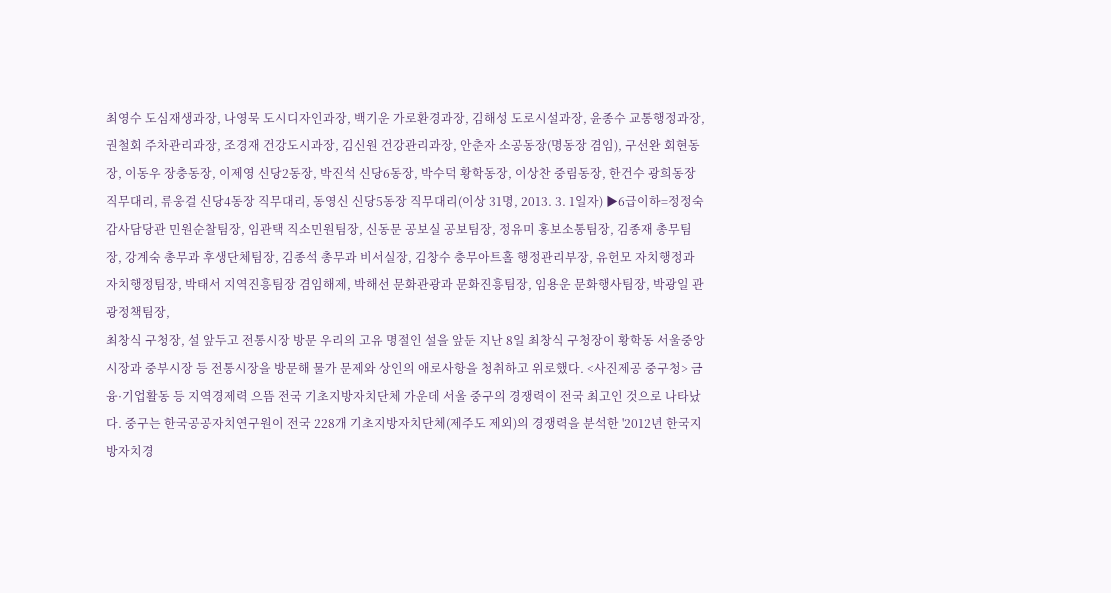최영수 도심재생과장, 나영묵 도시디자인과장, 백기운 가로환경과장, 김해성 도로시설과장, 윤종수 교통행정과장, 권철회 주차관리과장, 조경재 건강도시과장, 김신원 건강관리과장, 안춘자 소공동장(명동장 겸임), 구선완 회현동장, 이동우 장충동장, 이제영 신당2동장, 박진석 신당6동장, 박수덕 황학동장, 이상찬 중림동장, 한건수 광희동장 직무대리, 류웅걸 신당4동장 직무대리, 동영신 신당5동장 직무대리(이상 31명, 2013. 3. 1일자) ▶6급이하=정정숙 감사담당관 민원순찰팀장, 임관택 직소민원팀장, 신동문 공보실 공보팀장, 정유미 홍보소통팀장, 김종재 총무팀장, 강계숙 총무과 후생단체팀장, 김종석 총무과 비서실장, 김창수 충무아트홀 행정관리부장, 유헌모 자치행정과 자치행정팀장, 박태서 지역진흥팀장 겸임해제, 박해선 문화관광과 문화진흥팀장, 임용운 문화행사팀장, 박광일 관광정책팀장,
최창식 구청장, 설 앞두고 전통시장 방문 우리의 고유 명절인 설을 앞둔 지난 8일 최창식 구청장이 황학동 서울중앙시장과 중부시장 등 전통시장을 방문해 물가 문제와 상인의 애로사항을 청취하고 위로했다. <사진제공 중구청> 금융·기업활동 등 지역경제력 으뜸 전국 기초지방자치단체 가운데 서울 중구의 경쟁력이 전국 최고인 것으로 나타났다. 중구는 한국공공자치연구원이 전국 228개 기초지방자치단체(제주도 제외)의 경쟁력을 분석한 '2012년 한국지방자치경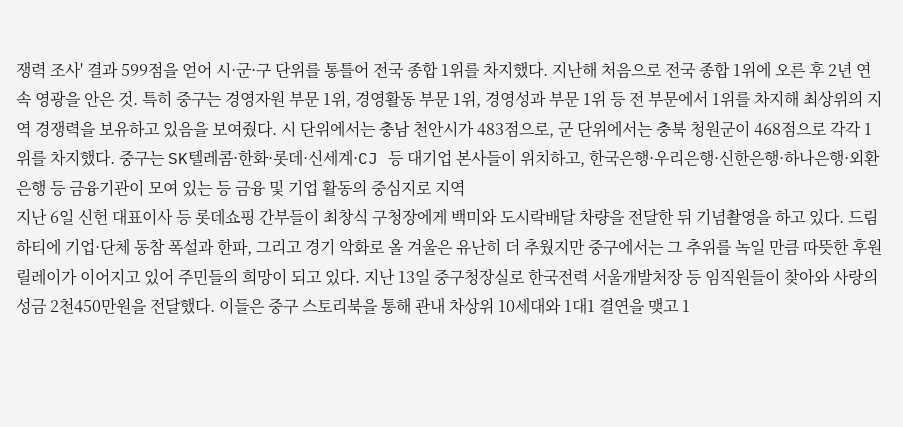쟁력 조사' 결과 599점을 얻어 시·군·구 단위를 통틀어 전국 종합 1위를 차지했다. 지난해 처음으로 전국 종합 1위에 오른 후 2년 연속 영광을 안은 것. 특히 중구는 경영자원 부문 1위, 경영활동 부문 1위, 경영성과 부문 1위 등 전 부문에서 1위를 차지해 최상위의 지역 경쟁력을 보유하고 있음을 보여줬다. 시 단위에서는 충남 천안시가 483점으로, 군 단위에서는 충북 청원군이 468점으로 각각 1위를 차지했다. 중구는 SK텔레콤·한화·롯데·신세계·CJ 등 대기업 본사들이 위치하고, 한국은행·우리은행·신한은행·하나은행·외환은행 등 금융기관이 모여 있는 등 금융 및 기업 활동의 중심지로 지역
지난 6일 신헌 대표이사 등 롯데쇼핑 간부들이 최창식 구청장에게 백미와 도시락배달 차량을 전달한 뒤 기념촬영을 하고 있다. 드림하티에 기업·단체 동참 폭설과 한파, 그리고 경기 악화로 올 겨울은 유난히 더 추웠지만 중구에서는 그 추위를 녹일 만큼 따뜻한 후원 릴레이가 이어지고 있어 주민들의 희망이 되고 있다. 지난 13일 중구청장실로 한국전력 서울개발처장 등 임직원들이 찾아와 사랑의 성금 2천450만원을 전달했다. 이들은 중구 스토리북을 통해 관내 차상위 10세대와 1대1 결연을 맺고 1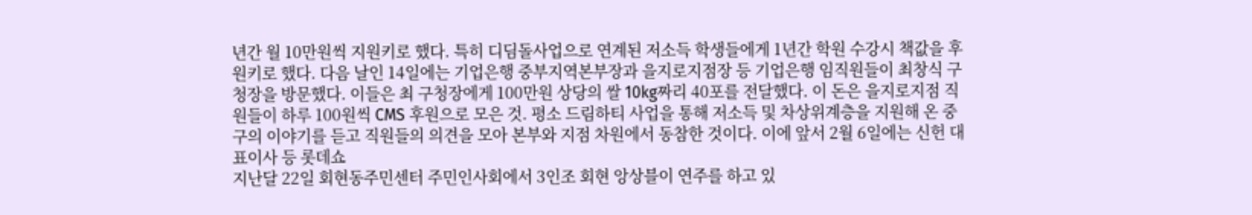년간 월 10만원씩 지원키로 했다. 특히 디딤돌사업으로 연계된 저소득 학생들에게 1년간 학원 수강시 책값을 후원키로 했다. 다음 날인 14일에는 기업은행 중부지역본부장과 을지로지점장 등 기업은행 임직원들이 최창식 구청장을 방문했다. 이들은 최 구청장에게 100만원 상당의 쌀 10kg짜리 40포를 전달했다. 이 돈은 을지로지점 직원들이 하루 100원씩 CMS 후원으로 모은 것. 평소 드림하티 사업을 통해 저소득 및 차상위계층을 지원해 온 중구의 이야기를 듣고 직원들의 의견을 모아 본부와 지점 차원에서 동참한 것이다. 이에 앞서 2월 6일에는 신헌 대표이사 등 롯데쇼
지난달 22일 회현동주민센터 주민인사회에서 3인조 회현 앙상블이 연주를 하고 있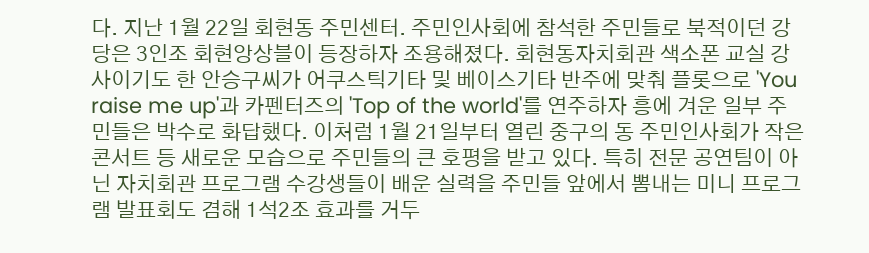다. 지난 1월 22일 회현동 주민센터. 주민인사회에 참석한 주민들로 북적이던 강당은 3인조 회현앙상블이 등장하자 조용해졌다. 회현동자치회관 색소폰 교실 강사이기도 한 안승구씨가 어쿠스틱기타 및 베이스기타 반주에 맞춰 플롯으로 'You raise me up'과 카펜터즈의 'Top of the world'를 연주하자 흥에 겨운 일부 주민들은 박수로 화답했다. 이처럼 1월 21일부터 열린 중구의 동 주민인사회가 작은 콘서트 등 새로운 모습으로 주민들의 큰 호평을 받고 있다. 특히 전문 공연팀이 아닌 자치회관 프로그램 수강생들이 배운 실력을 주민들 앞에서 뽐내는 미니 프로그램 발표회도 겸해 1석2조 효과를 거두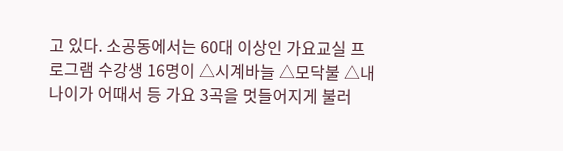고 있다. 소공동에서는 60대 이상인 가요교실 프로그램 수강생 16명이 △시계바늘 △모닥불 △내 나이가 어때서 등 가요 3곡을 멋들어지게 불러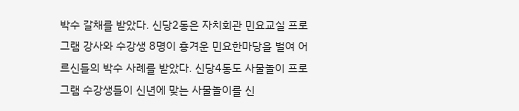박수 갈채를 받았다. 신당2동은 자치회관 민요교실 프로그램 강사와 수강생 8명이 흥겨운 민요한마당을 벌여 어르신들의 박수 사례를 받았다. 신당4동도 사물놀이 프로그램 수강생들이 신년에 맞는 사물놀이를 신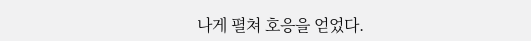나게 펼쳐 호응을 얻었다.